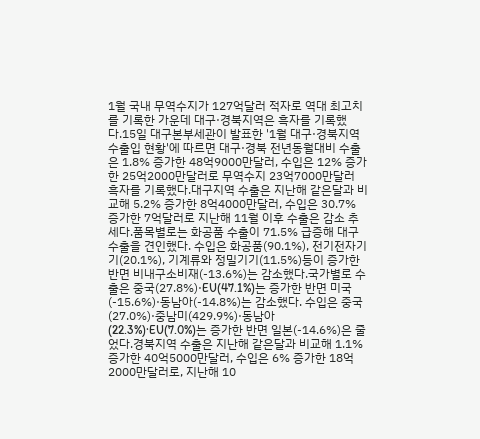1월 국내 무역수지가 127억달러 적자로 역대 최고치를 기록한 가운데 대구·경북지역은 흑자를 기록했다.15일 대구본부세관이 발표한 '1월 대구·경북지역 수출입 현황'에 따르면 대구·경북 전년동월대비 수출은 1.8% 증가한 48억9000만달러, 수입은 12% 증가한 25억2000만달러로 무역수지 23억7000만달러 흑자를 기록했다.대구지역 수출은 지난해 같은달과 비교해 5.2% 증가한 8억4000만달러, 수입은 30.7% 증가한 7억달러로 지난해 11월 이후 수출은 감소 추세다.품목별로는 화공품 수출이 71.5% 급증해 대구 수출을 견인했다. 수입은 화공품(90.1%), 전기전자기기(20.1%), 기계류와 정밀기기(11.5%)등이 증가한 반면 비내구소비재(-13.6%)는 감소했다.국가별로 수출은 중국(27.8%)·EU(47.1%)는 증가한 반면 미국(-15.6%)·동남아(-14.8%)는 감소했다. 수입은 중국(27.0%)·중남미(429.9%)·동남아(22.3%)·EU(7.0%)는 증가한 반면 일본(-14.6%)은 줄었다.경북지역 수출은 지난해 같은달과 비교해 1.1% 증가한 40억5000만달러, 수입은 6% 증가한 18억2000만달러로, 지난해 10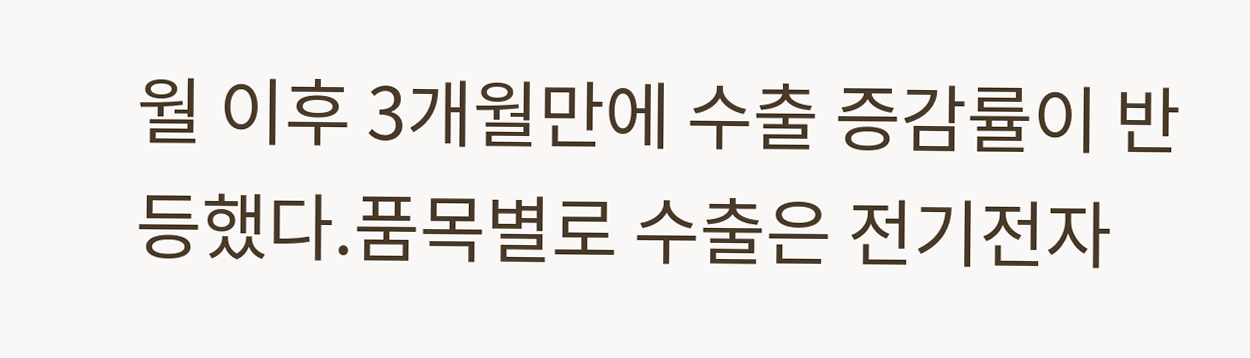월 이후 3개월만에 수출 증감률이 반등했다.품목별로 수출은 전기전자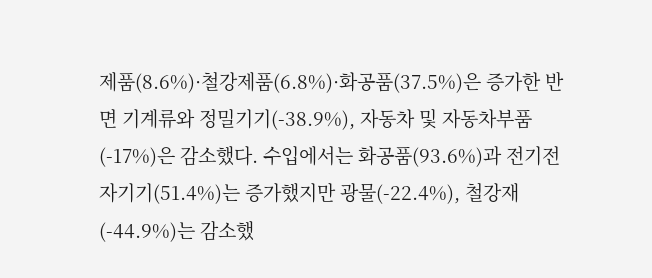제품(8.6%)·철강제품(6.8%)·화공품(37.5%)은 증가한 반면 기계류와 정밀기기(-38.9%), 자동차 및 자동차부품(-17%)은 감소했다. 수입에서는 화공품(93.6%)과 전기전자기기(51.4%)는 증가했지만 광물(-22.4%), 철강재(-44.9%)는 감소했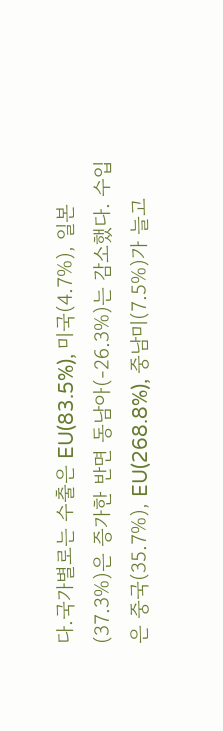다.국가별로는 수출은 EU(83.5%), 미국(4.7%), 일본(37.3%)은 증가한 반면 동남아(-26.3%)는 감소했다. 수입은 중국(35.7%), EU(268.8%), 중남미(7.5%)가 늘고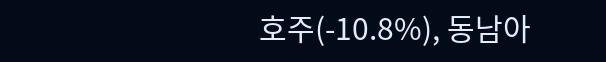호주(-10.8%), 동남아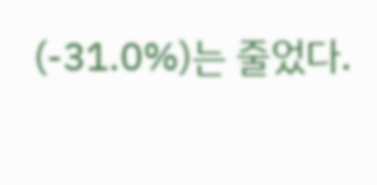(-31.0%)는 줄었다.